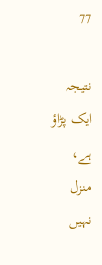77

نتیجہ ایک پڑاؤ ہے، منزل نہیں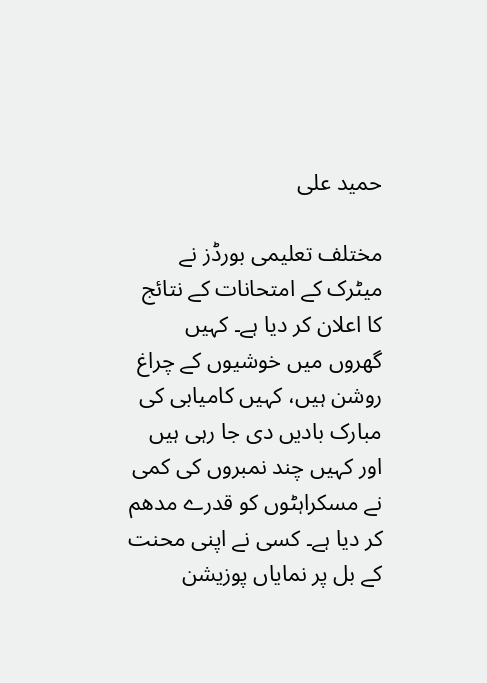حمید علی

مختلف تعلیمی بورڈز نے میٹرک کے امتحانات کے نتائج کا اعلان کر دیا ہے۔ کہیں گھروں میں خوشیوں کے چراغ روشن ہیں، کہیں کامیابی کی مبارک بادیں دی جا رہی ہیں اور کہیں چند نمبروں کی کمی نے مسکراہٹوں کو قدرے مدھم کر دیا ہے۔ کسی نے اپنی محنت کے بل پر نمایاں پوزیشن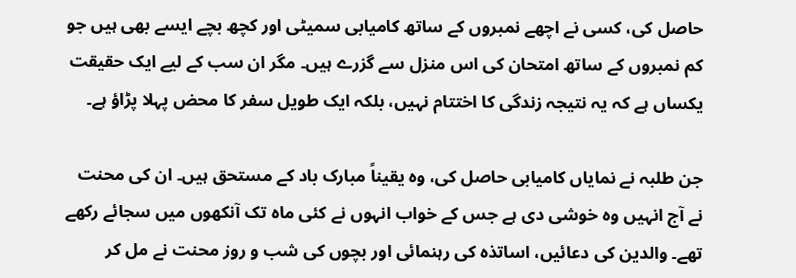حاصل کی، کسی نے اچھے نمبروں کے ساتھ کامیابی سمیٹی اور کچھ بچے ایسے بھی ہیں جو کم نمبروں کے ساتھ امتحان کی اس منزل سے گزرے ہیں۔ مگر ان سب کے لیے ایک حقیقت یکساں ہے کہ یہ نتیجہ زندگی کا اختتام نہیں، بلکہ ایک طویل سفر کا محض پہلا پڑاؤ ہے۔

جن طلبہ نے نمایاں کامیابی حاصل کی، وہ یقیناً مبارک باد کے مستحق ہیں۔ ان کی محنت نے آج انہیں وہ خوشی دی ہے جس کے خواب انہوں نے کئی ماہ تک آنکھوں میں سجائے رکھے تھے۔ والدین کی دعائیں، اساتذہ کی رہنمائی اور بچوں کی شب و روز محنت نے مل کر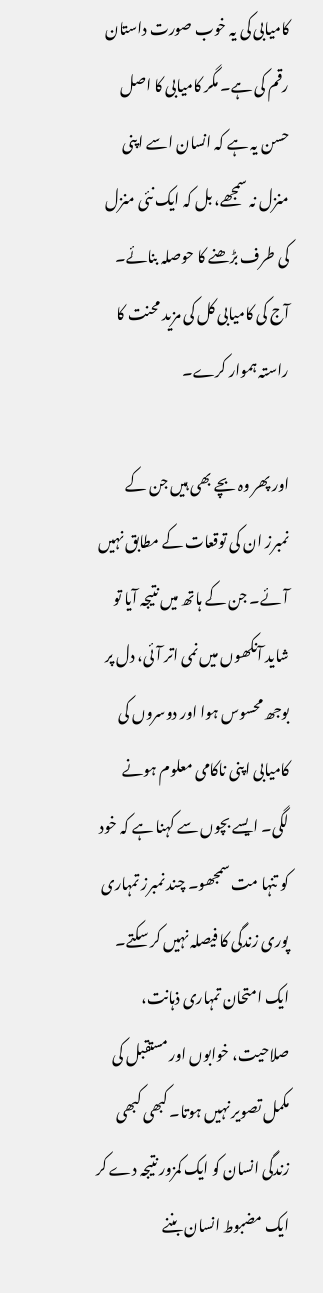کامیابی کی یہ خوب صورت داستان رقم کی ہے۔ مگر کامیابی کا اصل حسن یہ ہے کہ انسان اسے اپنی منزل نہ سمجھے، بل کہ ایک نئی منزل کی طرف بڑھنے کا حوصلہ بنائے۔ آج کی کامیابی کل کی مزید محنت کا راستہ ہموار کرے۔

اور پھر وہ بچے بھی ہیں جن کے نمبرز ان کی توقعات کے مطابق نہیں آئے۔ جن کے ہاتھ میں نتیجہ آیا تو شاید آنکھوں میں نمی اتر آئی، دل پر بوجھ محسوس ہوا اور دوسروں کی کامیابی اپنی ناکامی معلوم ہونے لگی۔ ایسے بچوں سے کہنا ہے کہ خود کو تنہا مت سمجھو۔ چند نمبرز تمہاری پوری زندگی کا فیصلہ نہیں کر سکتے۔ ایک امتحان تمہاری ذہانت، صلاحیت، خوابوں اور مستقبل کی مکمل تصویر نہیں ہوتا۔ کبھی کبھی زندگی انسان کو ایک کمزور نتیجہ دے کر ایک مضبوط انسان بننے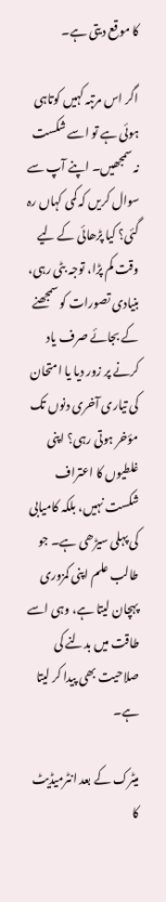کا موقع دیتی ہے۔

اگر اس مرتبہ کہیں کوتاہی ہوئی ہے تو اسے شکست نہ سمجھیں۔ اپنے آپ سے سوال کریں کہ کمی کہاں رہ گئی؟ کیا پڑھائی کے لیے وقت کم پڑا، توجہ بٹی رہی، بنیادی تصورات کو سمجھنے کے بجائے صرف یاد کرنے پر زور دیا یا امتحان کی تیاری آخری دنوں تک مؤخر ہوتی رہی؟ اپنی غلطیوں کا اعتراف شکست نہیں، بلکہ کامیابی کی پہلی سیڑھی ہے۔ جو طالب علم اپنی کمزوری پہچان لیتا ہے، وہی اسے طاقت میں بدلنے کی صلاحیت بھی پیدا کر لیتا ہے۔

میٹرک کے بعد انٹرمیڈیٹ کا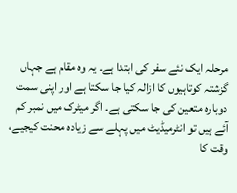مرحلہ ایک نئے سفر کی ابتدا ہے۔ یہ وہ مقام ہے جہاں گزشتہ کوتاہیوں کا ازالہ کیا جا سکتا ہے اور اپنی سمت دوبارہ متعین کی جا سکتی ہے۔ اگر میٹرک میں نمبر کم آئے ہیں تو انٹرمیڈیٹ میں پہلے سے زیادہ محنت کیجیے، وقت کا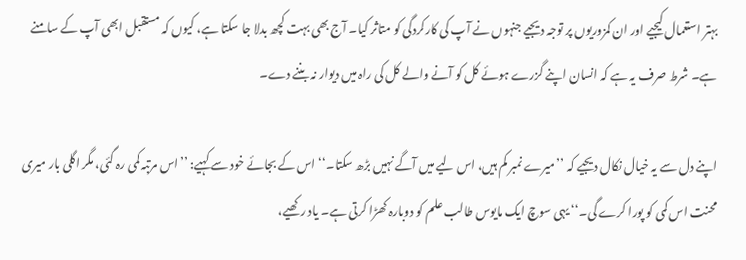بہتر استعمال کیجیے اور ان کمزوریوں پر توجہ دیجیے جنہوں نے آپ کی کارکردگی کو متاثر کیا۔ آج بھی بہت کچھ بدلا جا سکتا ہے، کیوں کہ مستقبل ابھی آپ کے سامنے ہے۔ شرط صرف یہ ہے کہ انسان اپنے گزرے ہوئے کل کو آنے والے کل کی راہ میں دیوار نہ بننے دے۔

اپنے دل سے یہ خیال نکال دیجیے کہ ’’میرے نمبر کم ہیں، اس لیے میں آگے نہیں بڑھ سکتا۔‘‘ اس کے بجائے خود سے کہیے: ’’اس مرتبہ کمی رہ گئی، مگر اگلی بار میری محنت اس کمی کو پورا کرے گی۔‘‘ یہی سوچ ایک مایوس طالب علم کو دوبارہ کھڑا کرتی ہے۔ یاد رکھیے،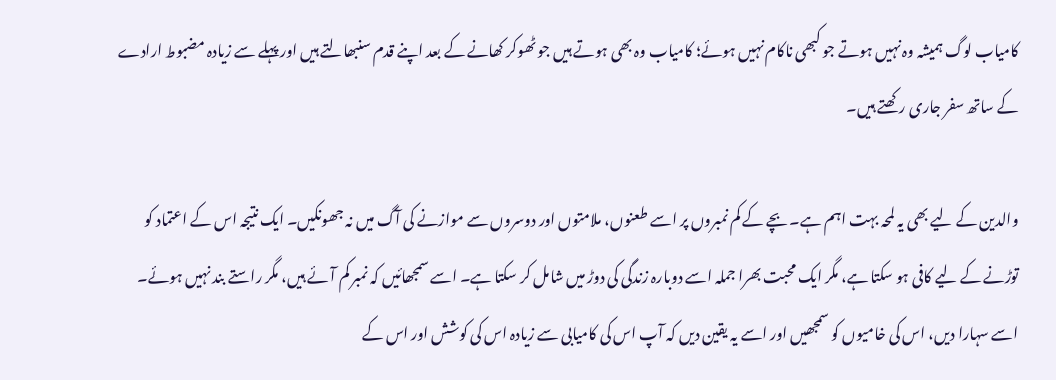کامیاب لوگ ہمیشہ وہ نہیں ہوتے جو کبھی ناکام نہیں ہوئے؛ کامیاب وہ بھی ہوتے ہیں جو ٹھوکر کھانے کے بعد اپنے قدم سنبھالتے ہیں اور پہلے سے زیادہ مضبوط ارادے کے ساتھ سفر جاری رکھتے ہیں۔

والدین کے لیے بھی یہ لمحہ بہت اہم ہے۔ بچے کے کم نمبروں پر اسے طعنوں، ملامتوں اور دوسروں سے موازنے کی آگ میں نہ جھونکیں۔ ایک نتیجہ اس کے اعتماد کو توڑنے کے لیے کافی ہو سکتا ہے، مگر ایک محبت بھرا جملہ اسے دوبارہ زندگی کی دوڑ میں شامل کر سکتا ہے۔ اسے سمجھائیں کہ نمبر کم آئے ہیں، مگر راستے بند نہیں ہوئے۔ اسے سہارا دیں، اس کی خامیوں کو سمجھیں اور اسے یہ یقین دیں کہ آپ اس کی کامیابی سے زیادہ اس کی کوشش اور اس کے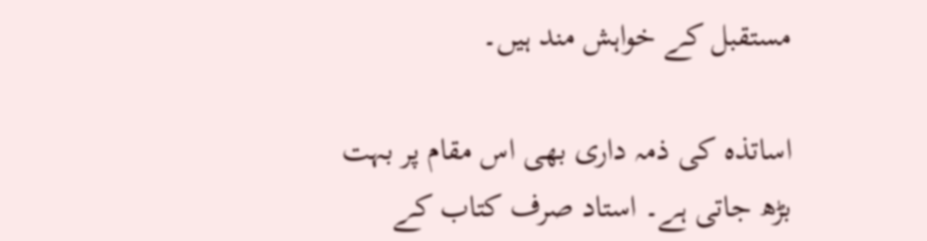مستقبل کے خواہش مند ہیں۔

اساتذہ کی ذمہ داری بھی اس مقام پر بہت بڑھ جاتی ہے۔ استاد صرف کتاب کے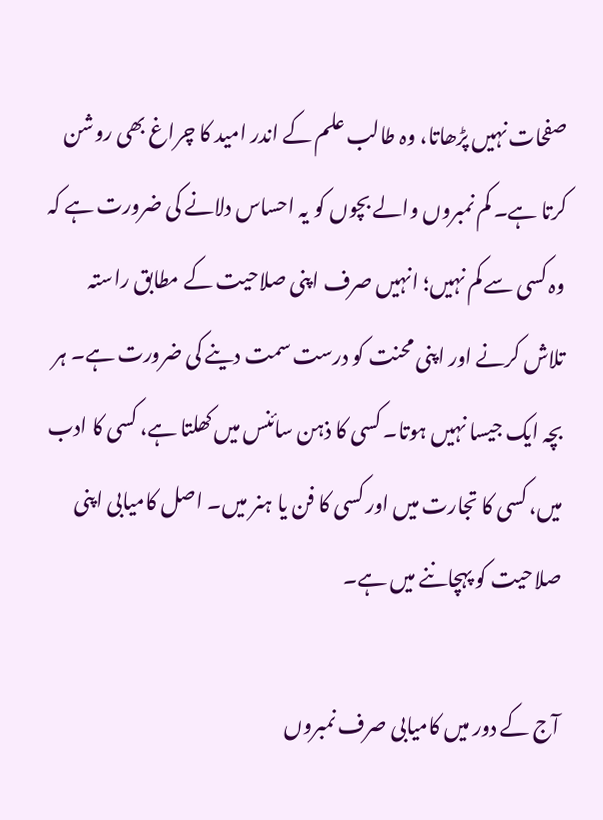صفحات نہیں پڑھاتا، وہ طالب علم کے اندر امید کا چراغ بھی روشن کرتا ہے۔ کم نمبروں والے بچوں کو یہ احساس دلانے کی ضرورت ہے کہ وہ کسی سے کم نہیں؛ انہیں صرف اپنی صلاحیت کے مطابق راستہ تلاش کرنے اور اپنی محنت کو درست سمت دینے کی ضرورت ہے۔ ہر بچہ ایک جیسا نہیں ہوتا۔ کسی کا ذہن سائنس میں کھلتا ہے، کسی کا ادب میں، کسی کا تجارت میں اور کسی کا فن یا ہنر میں۔ اصل کامیابی اپنی صلاحیت کو پہچاننے میں ہے۔

آج کے دور میں کامیابی صرف نمبروں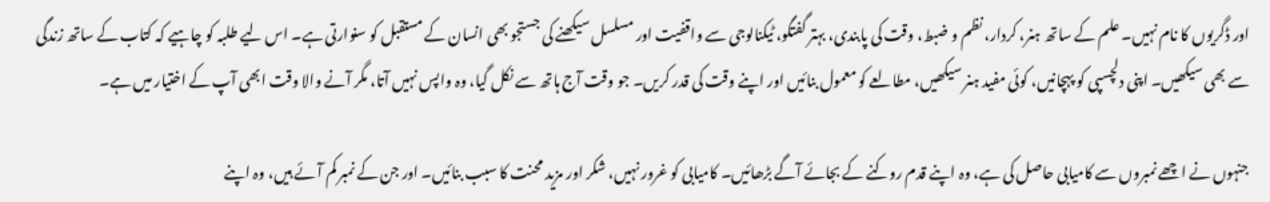اور ڈگریوں کا نام نہیں۔ علم کے ساتھ ہنر، کردار، نظم و ضبط، وقت کی پابندی، بہتر گفتگو، ٹیکنالوجی سے واقفیت اور مسلسل سیکھنے کی جستجو بھی انسان کے مستقبل کو سنوارتی ہے۔ اس لیے طلبہ کو چاہیے کہ کتاب کے ساتھ زندگی سے بھی سیکھیں۔ اپنی دلچسپی کو پہچانیں، کوئی مفید ہنر سیکھیں، مطالعے کو معمول بنائیں اور اپنے وقت کی قدر کریں۔ جو وقت آج ہاتھ سے نکل گیا، وہ واپس نہیں آتا، مگر آنے والا وقت ابھی آپ کے اختیار میں ہے۔

جنہوں نے اچھے نمبروں سے کامیابی حاصل کی ہے، وہ اپنے قدم روکنے کے بجائے آگے بڑھائیں۔ کامیابی کو غرور نہیں، شکر اور مزید محنت کا سبب بنائیں۔ اور جن کے نمبر کم آئے ہیں، وہ اپنے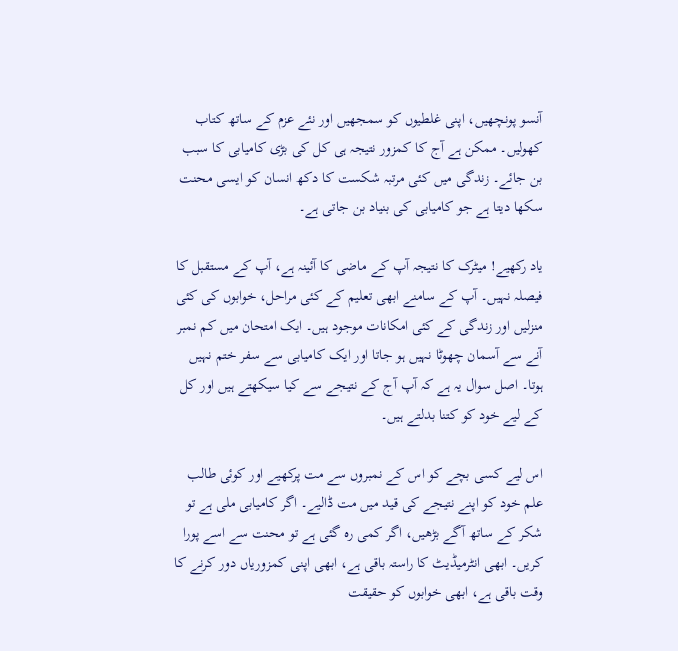آنسو پونچھیں، اپنی غلطیوں کو سمجھیں اور نئے عزم کے ساتھ کتاب کھولیں۔ ممکن ہے آج کا کمزور نتیجہ ہی کل کی بڑی کامیابی کا سبب بن جائے۔ زندگی میں کئی مرتبہ شکست کا دکھ انسان کو ایسی محنت سکھا دیتا ہے جو کامیابی کی بنیاد بن جاتی ہے۔

یاد رکھیے! میٹرک کا نتیجہ آپ کے ماضی کا آئینہ ہے، آپ کے مستقبل کا فیصلہ نہیں۔ آپ کے سامنے ابھی تعلیم کے کئی مراحل، خوابوں کی کئی منزلیں اور زندگی کے کئی امکانات موجود ہیں۔ ایک امتحان میں کم نمبر آنے سے آسمان چھوٹا نہیں ہو جاتا اور ایک کامیابی سے سفر ختم نہیں ہوتا۔ اصل سوال یہ ہے کہ آپ آج کے نتیجے سے کیا سیکھتے ہیں اور کل کے لیے خود کو کتنا بدلتے ہیں۔

اس لیے کسی بچے کو اس کے نمبروں سے مت پرکھیے اور کوئی طالب علم خود کو اپنے نتیجے کی قید میں مت ڈالیے۔ اگر کامیابی ملی ہے تو شکر کے ساتھ آگے بڑھیں، اگر کمی رہ گئی ہے تو محنت سے اسے پورا کریں۔ ابھی انٹرمیڈیٹ کا راستہ باقی ہے، ابھی اپنی کمزوریاں دور کرنے کا وقت باقی ہے، ابھی خوابوں کو حقیقت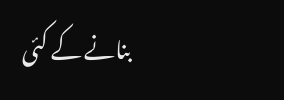بنانے کے کئی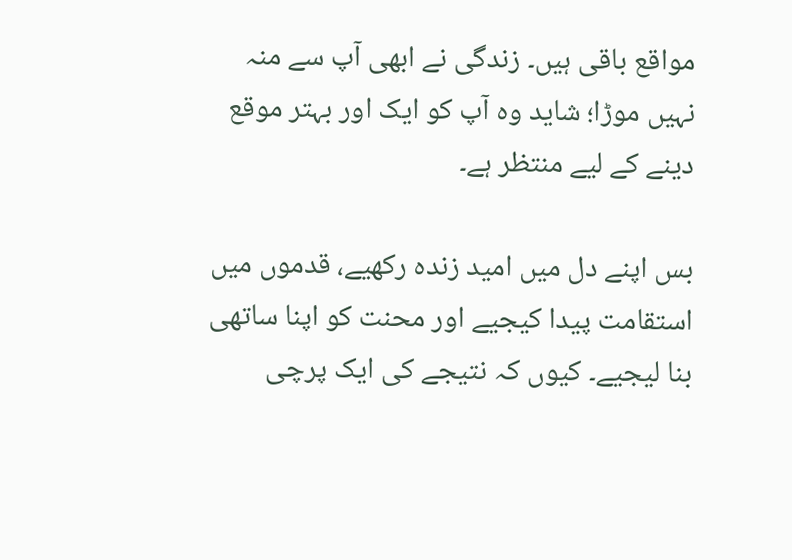مواقع باقی ہیں۔ زندگی نے ابھی آپ سے منہ نہیں موڑا؛ شاید وہ آپ کو ایک اور بہتر موقع دینے کے لیے منتظر ہے۔

بس اپنے دل میں امید زندہ رکھیے، قدموں میں استقامت پیدا کیجیے اور محنت کو اپنا ساتھی بنا لیجیے۔ کیوں کہ نتیجے کی ایک پرچی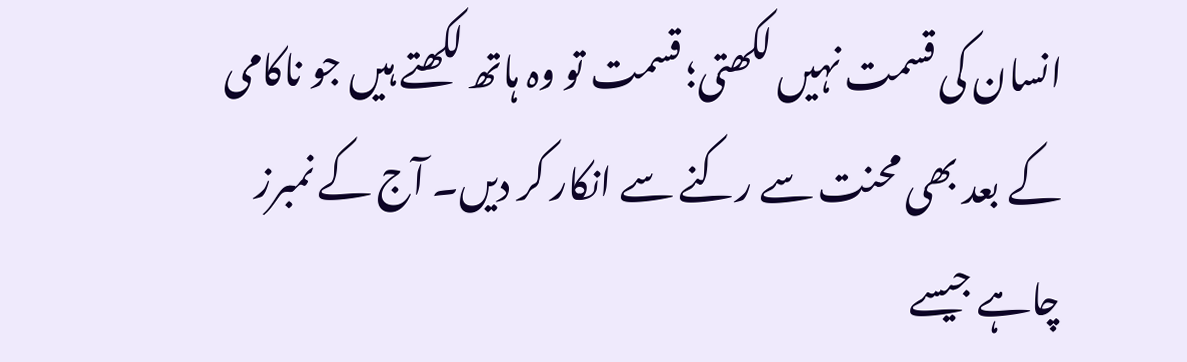انسان کی قسمت نہیں لکھتی؛ قسمت تو وہ ہاتھ لکھتے ہیں جو ناکامی کے بعد بھی محنت سے رکنے سے انکار کر دیں۔ آج کے نمبرز چاہے جیسے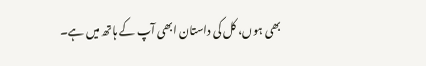بھی ہوں، کل کی داستان ابھی آپ کے ہاتھ میں ہے۔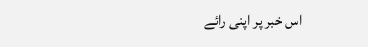اس خبر پر اپنی رائے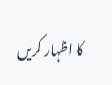کا اظہار کریں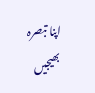اپنا تبصرہ بھیجیں